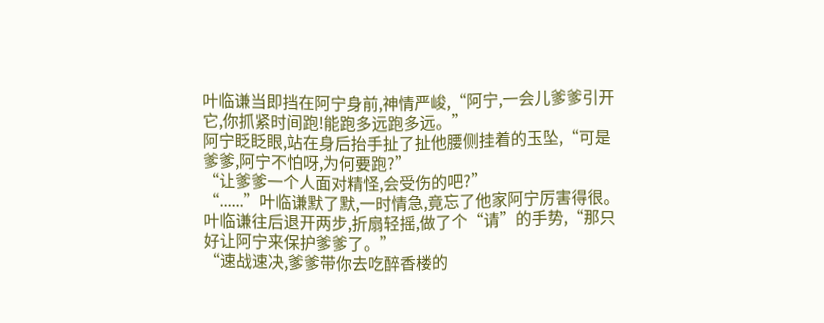叶临谦当即挡在阿宁身前,神情严峻,“阿宁,一会儿爹爹引开它,你抓紧时间跑!能跑多远跑多远。”
阿宁眨眨眼,站在身后抬手扯了扯他腰侧挂着的玉坠,“可是爹爹,阿宁不怕呀,为何要跑?”
“让爹爹一个人面对精怪,会受伤的吧?”
“......”叶临谦默了默,一时情急,竟忘了他家阿宁厉害得很。
叶临谦往后退开两步,折扇轻摇,做了个“请”的手势,“那只好让阿宁来保护爹爹了。”
“速战速决,爹爹带你去吃醉香楼的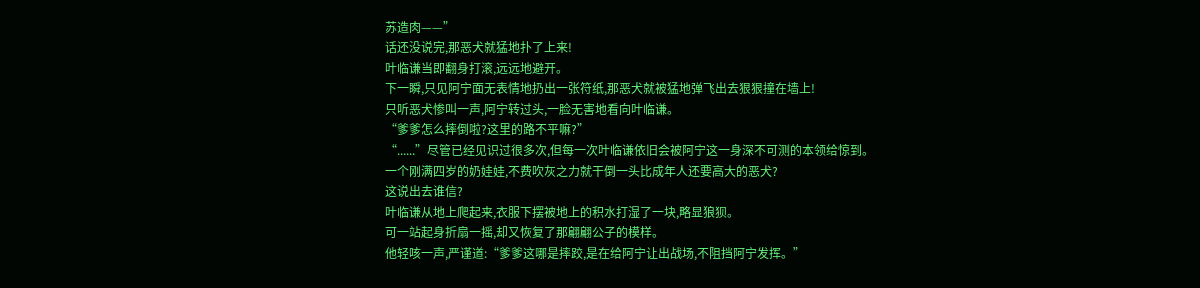苏造肉——”
话还没说完,那恶犬就猛地扑了上来!
叶临谦当即翻身打滚,远远地避开。
下一瞬,只见阿宁面无表情地扔出一张符纸,那恶犬就被猛地弹飞出去狠狠撞在墙上!
只听恶犬惨叫一声,阿宁转过头,一脸无害地看向叶临谦。
“爹爹怎么摔倒啦?这里的路不平嘛?”
“......”尽管已经见识过很多次,但每一次叶临谦依旧会被阿宁这一身深不可测的本领给惊到。
一个刚满四岁的奶娃娃,不费吹灰之力就干倒一头比成年人还要高大的恶犬?
这说出去谁信?
叶临谦从地上爬起来,衣服下摆被地上的积水打湿了一块,略显狼狈。
可一站起身折扇一摇,却又恢复了那翩翩公子的模样。
他轻咳一声,严谨道:“爹爹这哪是摔跤,是在给阿宁让出战场,不阻挡阿宁发挥。”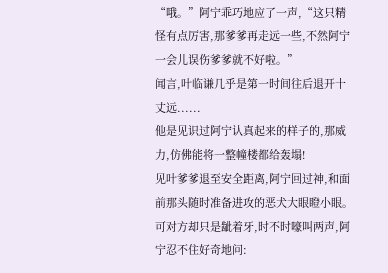“哦。”阿宁乖巧地应了一声,“这只精怪有点厉害,那爹爹再走远一些,不然阿宁一会儿误伤爹爹就不好啦。”
闻言,叶临谦几乎是第一时间往后退开十丈远......
他是见识过阿宁认真起来的样子的,那威力,仿佛能将一整幢楼都给轰塌!
见叶爹爹退至安全距离,阿宁回过神,和面前那头随时准备进攻的恶犬大眼瞪小眼。
可对方却只是龇着牙,时不时嚎叫两声,阿宁忍不住好奇地问: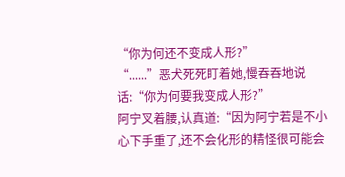“你为何还不变成人形?”
“......”恶犬死死盯着她,慢吞吞地说话:“你为何要我变成人形?”
阿宁叉着腰,认真道:“因为阿宁若是不小心下手重了,还不会化形的精怪很可能会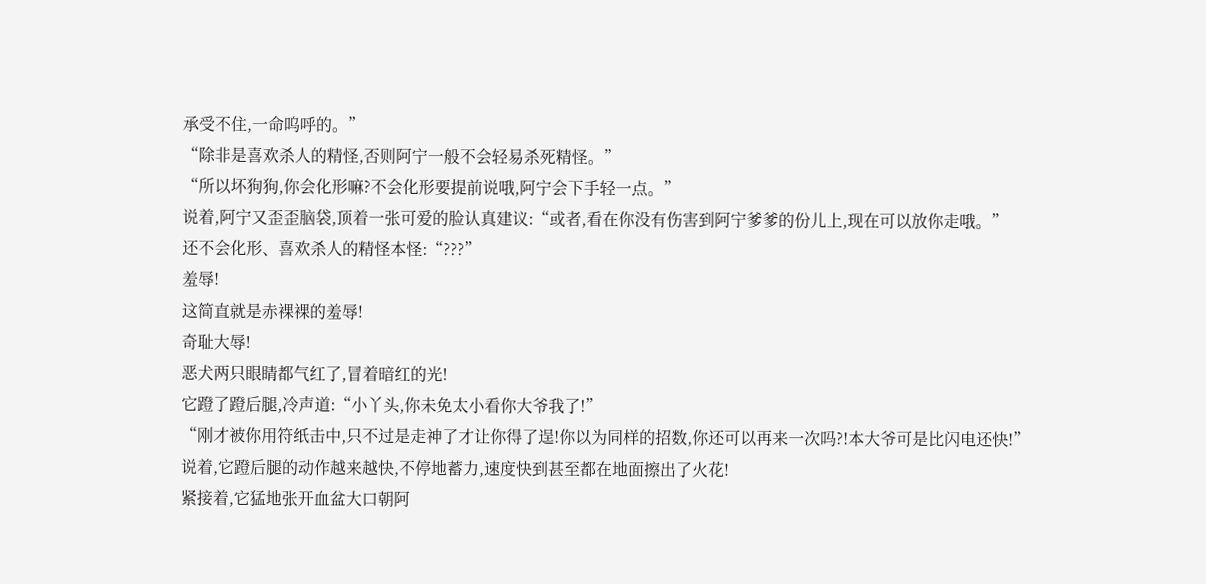承受不住,一命呜呼的。”
“除非是喜欢杀人的精怪,否则阿宁一般不会轻易杀死精怪。”
“所以坏狗狗,你会化形嘛?不会化形要提前说哦,阿宁会下手轻一点。”
说着,阿宁又歪歪脑袋,顶着一张可爱的脸认真建议:“或者,看在你没有伤害到阿宁爹爹的份儿上,现在可以放你走哦。”
还不会化形、喜欢杀人的精怪本怪:“???”
羞辱!
这简直就是赤裸裸的羞辱!
奇耻大辱!
恶犬两只眼睛都气红了,冒着暗红的光!
它蹬了蹬后腿,冷声道:“小丫头,你未免太小看你大爷我了!”
“刚才被你用符纸击中,只不过是走神了才让你得了逞!你以为同样的招数,你还可以再来一次吗?!本大爷可是比闪电还快!”
说着,它蹬后腿的动作越来越快,不停地蓄力,速度快到甚至都在地面擦出了火花!
紧接着,它猛地张开血盆大口朝阿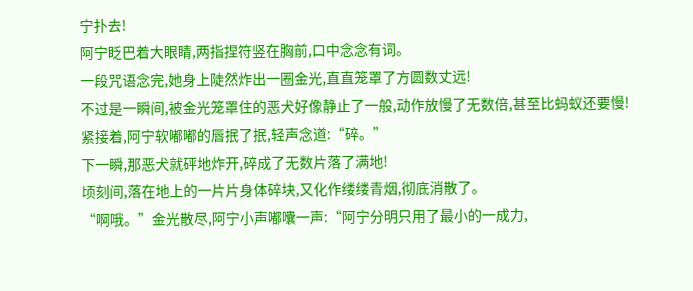宁扑去!
阿宁眨巴着大眼睛,两指捏符竖在胸前,口中念念有词。
一段咒语念完,她身上陡然炸出一圈金光,直直笼罩了方圆数丈远!
不过是一瞬间,被金光笼罩住的恶犬好像静止了一般,动作放慢了无数倍,甚至比蚂蚁还要慢!
紧接着,阿宁软嘟嘟的唇抿了抿,轻声念道:“碎。”
下一瞬,那恶犬就砰地炸开,碎成了无数片落了满地!
顷刻间,落在地上的一片片身体碎块,又化作缕缕青烟,彻底消散了。
“啊哦。”金光散尽,阿宁小声嘟囔一声:“阿宁分明只用了最小的一成力,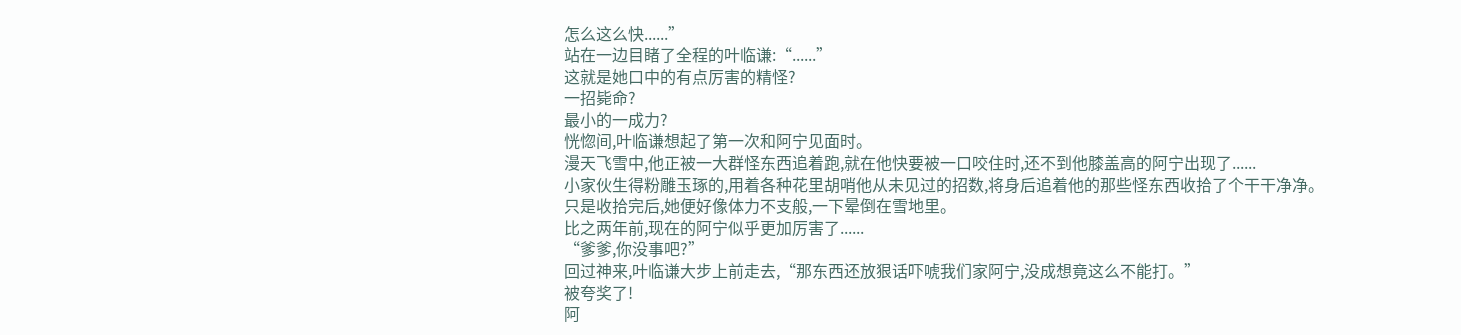怎么这么快......”
站在一边目睹了全程的叶临谦:“......”
这就是她口中的有点厉害的精怪?
一招毙命?
最小的一成力?
恍惚间,叶临谦想起了第一次和阿宁见面时。
漫天飞雪中,他正被一大群怪东西追着跑,就在他快要被一口咬住时,还不到他膝盖高的阿宁出现了......
小家伙生得粉雕玉琢的,用着各种花里胡哨他从未见过的招数,将身后追着他的那些怪东西收拾了个干干净净。
只是收拾完后,她便好像体力不支般,一下晕倒在雪地里。
比之两年前,现在的阿宁似乎更加厉害了......
“爹爹,你没事吧?”
回过神来,叶临谦大步上前走去,“那东西还放狠话吓唬我们家阿宁,没成想竟这么不能打。”
被夸奖了!
阿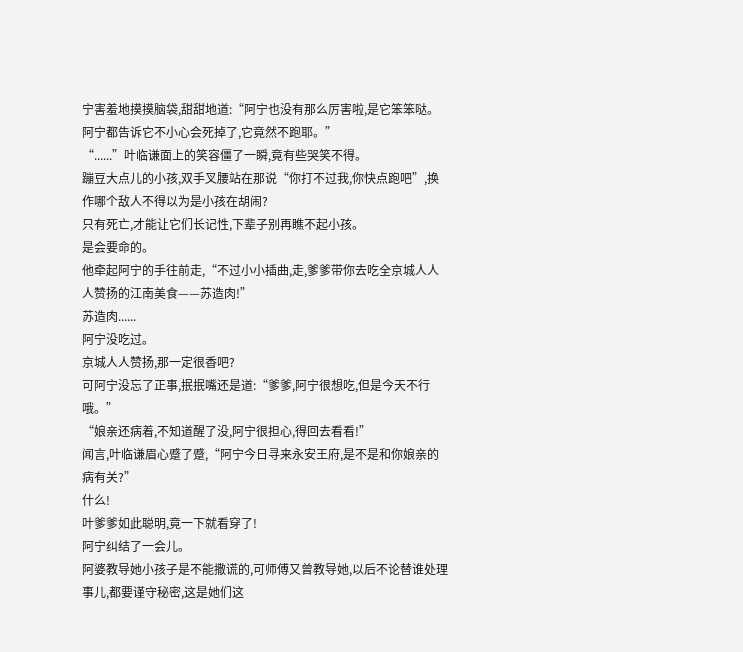宁害羞地摸摸脑袋,甜甜地道:“阿宁也没有那么厉害啦,是它笨笨哒。阿宁都告诉它不小心会死掉了,它竟然不跑耶。”
“......”叶临谦面上的笑容僵了一瞬,竟有些哭笑不得。
蹦豆大点儿的小孩,双手叉腰站在那说“你打不过我,你快点跑吧”,换作哪个敌人不得以为是小孩在胡闹?
只有死亡,才能让它们长记性,下辈子别再瞧不起小孩。
是会要命的。
他牵起阿宁的手往前走,“不过小小插曲,走,爹爹带你去吃全京城人人人赞扬的江南美食——苏造肉!”
苏造肉......
阿宁没吃过。
京城人人赞扬,那一定很香吧?
可阿宁没忘了正事,抿抿嘴还是道:“爹爹,阿宁很想吃,但是今天不行哦。”
“娘亲还病着,不知道醒了没,阿宁很担心,得回去看看!”
闻言,叶临谦眉心蹙了蹙,“阿宁今日寻来永安王府,是不是和你娘亲的病有关?”
什么!
叶爹爹如此聪明,竟一下就看穿了!
阿宁纠结了一会儿。
阿婆教导她小孩子是不能撒谎的,可师傅又曾教导她,以后不论替谁处理事儿,都要谨守秘密,这是她们这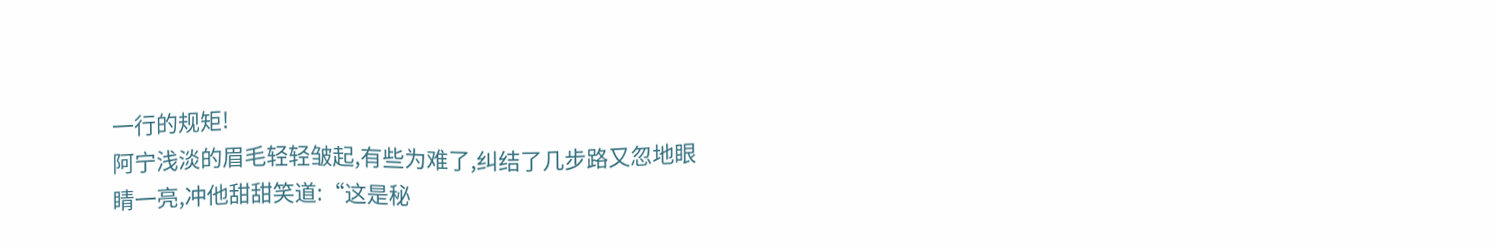一行的规矩!
阿宁浅淡的眉毛轻轻皱起,有些为难了,纠结了几步路又忽地眼睛一亮,冲他甜甜笑道:“这是秘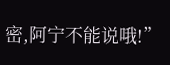密,阿宁不能说哦!”